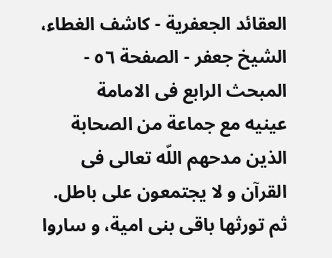العقائد الجعفرية - كاشف الغطاء، الشيخ جعفر - الصفحة ٥٦ - المبحث الرابع فى الامامة
عينيه مع جماعة من الصحابة الذين مدحهم اللّه تعالى فى القرآن و لا يجتمعون على باطل.
ثم تورثها باقى بنى امية، و ساروا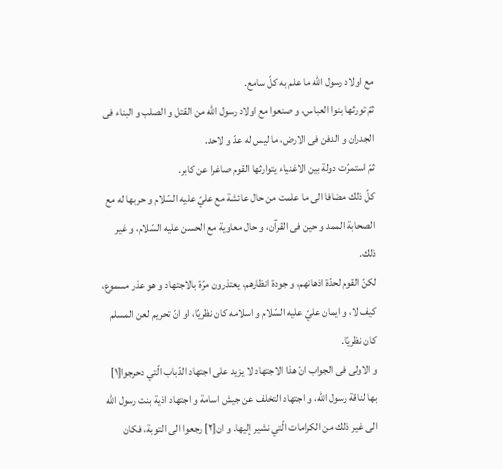مع اولاد رسول اللّه ما علم به كلّ سامع.
ثمّ تورثها بنوا العباس، و صنعوا مع اولاد رسول اللّه من القتل و الصلب و البناء فى الجدران و الدفن فى الارض، ما ليس له عدّ و لاحد.
ثمّ استمرّت دولة بين الاغنياء يتوارثها القوم صاغرا عن كابر.
كلّ ذلك مضافا الى ما علمت من حال عائشة مع عليّ عليه السّلام و حربها له مع الصحابة الممد و حين فى القرآن، و حال معاوية مع الحسن عليه السّلام، و غير ذلك.
لكنّ القوم لحدّة اذهانهم، و جودة انظارهم، يعتذرون مرّة بالاجتهاد و هو عذر مسموع، كيف لا، و ايمان عليّ عليه السّلام و اسلامه كان نظريّا، او انّ تحريم لعن المسلم كان نظريّا.
و الاولى فى الجواب انّ هذا الاجتهاد لا يزيد على اجتهاد الدّباب الّتي دحرجوا[١] بها لناقة رسول اللّه، و اجتهاد التخلف عن جيش اسامة و اجتهاد اذية بنت رسول اللّه الى غير ذلك من الكرامات الّتي نشير إليها. و ان[٢] رجعوا الى التوبة، فكان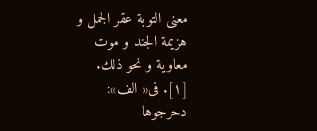معنى التوبة عقر الجمل و هزيمة الجند و موت معاوية و نحو ذلك.
[١]. فى« الف»: دحرجوها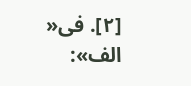[٢]. فى« الف»: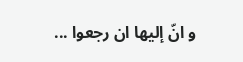و انّ إليها ان رجعوا ...